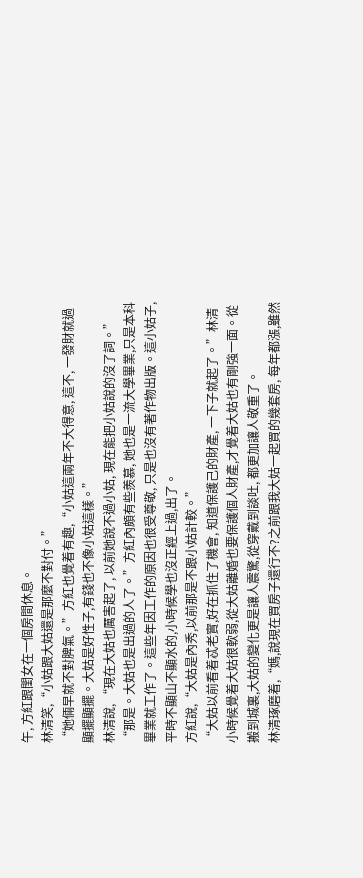午, 方紅跟閨女在一個房間休息。
林清笑,“小姑跟大姑還是那麼不對付。”
“她倆早就不對脾氣。”方紅也覺着有趣,“小姑這兩年不大得意, 這不, 一發財就過顯擺顯擺。大姑是好性子,有錢也不像小姑這樣。”
林清說, “現在大姑也厲害起了, 以前她說不過小姑, 現在能把小姑說的沒了詞。”
“那是。大姑也是出過的人了。”方紅內頗有些羨慕, 她也是一流大學畢業,只是本科畢業就工作了。這些年因工作的原因也很受尊敬, 只是也沒有著作物出版。這小姑子, 平時不顯山不顯水的,小時候學也沒正經上過,出了。
方紅說,“大姑是內秀,以前那是不跟小姑計較。”
“大姑以前看着忒老實,好在抓住了機會, 知道保護己的財產, 一下子就起了。”林清小時候覺着大姑很軟弱,從大姑離婚也要保護個人財產,才覺着大姑也有剛強一面。從搬到城裏,大姑的變化更是讓人震驚,從穿戴到談吐, 都更加讓人敬重了。
林清琢磨着,“媽,說現在買房子還行不?之前跟我大姑一起買的幾套房, 每年都漲,雖然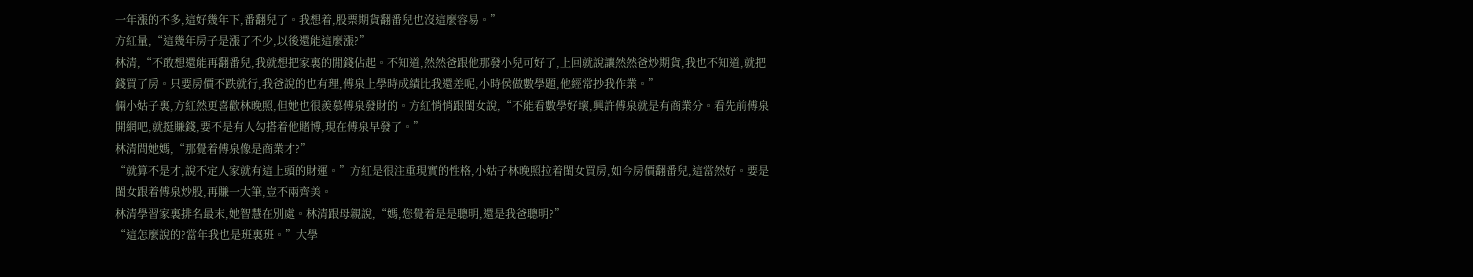一年漲的不多,這好幾年下,番翻兒了。我想着,股票期貨翻番兒也沒這麼容易。”
方紅量,“這幾年房子是漲了不少,以後還能這麼漲?”
林清,“不敢想還能再翻番兒,我就想把家裏的閒錢佔起。不知道,然然爸跟他那發小兒可好了,上回就說讓然然爸炒期貨,我也不知道,就把錢買了房。只要房價不跌就行,我爸說的也有理,傅泉上學時成績比我還差呢,小時侯做數學題,他經常抄我作業。”
倆小姑子裏,方紅然更喜歡林晚照,但她也很羨慕傅泉發財的。方紅悄悄跟閨女說,“不能看數學好壞,興許傅泉就是有商業分。看先前傅泉開網吧,就挺賺錢,要不是有人勾搭着他賭博,現在傅泉早發了。”
林清問她媽,“那覺着傅泉像是商業才?”
“就算不是才,說不定人家就有這上頭的財運。”方紅是很注重現實的性格,小姑子林晚照拉着閨女買房,如今房價翻番兒,這當然好。要是閨女跟着傅泉炒股,再賺一大筆,豈不兩齊美。
林清學習家裏排名最末,她智慧在別處。林清跟母親說,“媽,您覺着是是聰明,還是我爸聰明?”
“這怎麼說的?當年我也是班裏班。”大學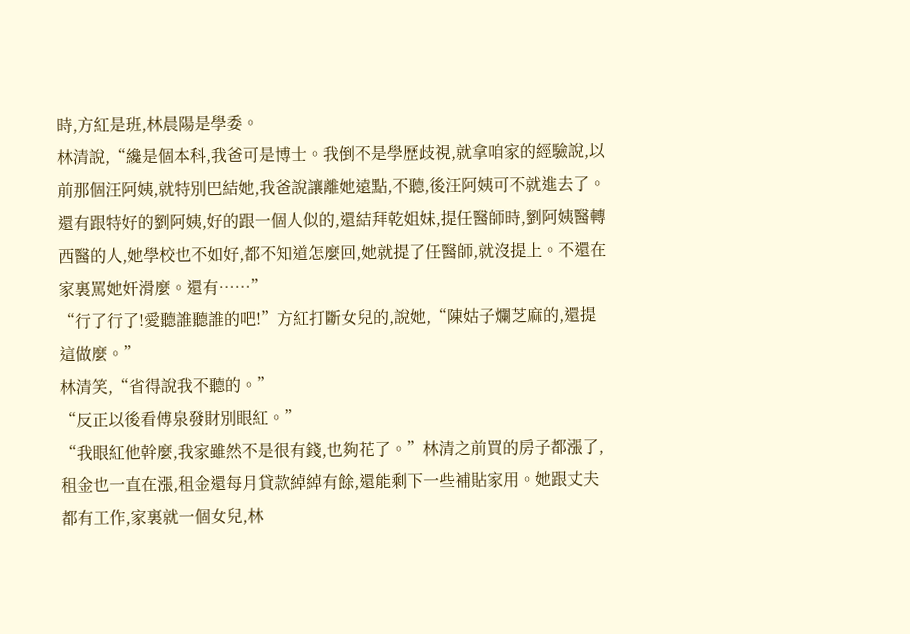時,方紅是班,林晨陽是學委。
林清說,“纔是個本科,我爸可是博士。我倒不是學歷歧視,就拿咱家的經驗說,以前那個汪阿姨,就特別巴結她,我爸說讓離她遠點,不聽,後汪阿姨可不就進去了。還有跟特好的劉阿姨,好的跟一個人似的,還結拜乾姐妹,提任醫師時,劉阿姨醫轉西醫的人,她學校也不如好,都不知道怎麼回,她就提了任醫師,就沒提上。不還在家裏罵她奸滑麼。還有……”
“行了行了!愛聽誰聽誰的吧!”方紅打斷女兒的,說她,“陳姑子爛芝麻的,還提這做麼。”
林清笑,“省得說我不聽的。”
“反正以後看傅泉發財別眼紅。”
“我眼紅他幹麼,我家雖然不是很有錢,也夠花了。”林清之前買的房子都漲了,租金也一直在漲,租金還每月貸款綽綽有餘,還能剩下一些補貼家用。她跟丈夫都有工作,家裏就一個女兒,林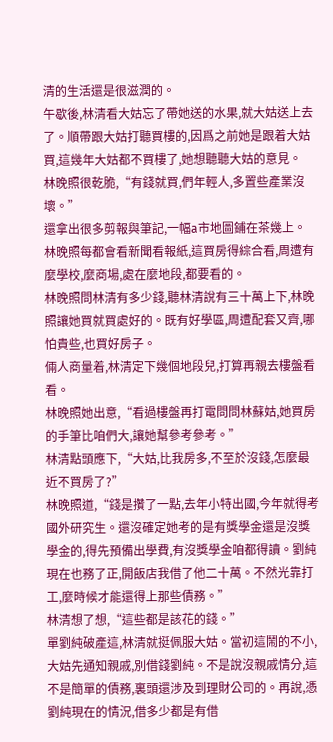清的生活還是很滋潤的。
午歇後,林清看大姑忘了帶她送的水果,就大姑送上去了。順帶跟大姑打聽買樓的,因爲之前她是跟着大姑買,這幾年大姑都不買樓了,她想聽聽大姑的意見。
林晚照很乾脆,“有錢就買,們年輕人,多置些產業沒壞。”
還拿出很多剪報與筆記,一幅a市地圖鋪在茶幾上。林晚照每都會看新聞看報紙,這買房得綜合看,周遭有麼學校,麼商場,處在麼地段,都要看的。
林晚照問林清有多少錢,聽林清說有三十萬上下,林晚照讓她買就買處好的。既有好學區,周遭配套又齊,哪怕貴些,也買好房子。
倆人商量着,林清定下幾個地段兒,打算再親去樓盤看看。
林晚照她出意,“看過樓盤再打電問問林蘇姑,她買房的手筆比咱們大,讓她幫參考參考。”
林清點頭應下,“大姑,比我房多,不至於沒錢,怎麼最近不買房了?”
林晚照道,“錢是攢了一點,去年小特出國,今年就得考國外研究生。還沒確定她考的是有獎學金還是沒獎學金的,得先預備出學費,有沒獎學金咱都得讀。劉純現在也務了正,開飯店我借了他二十萬。不然光靠打工,麼時候才能還得上那些債務。”
林清想了想,“這些都是該花的錢。”
單劉純破產這,林清就挺佩服大姑。當初這鬧的不小,大姑先通知親戚,別借錢劉純。不是說沒親戚情分,這不是簡單的債務,裏頭還涉及到理財公司的。再說,憑劉純現在的情況,借多少都是有借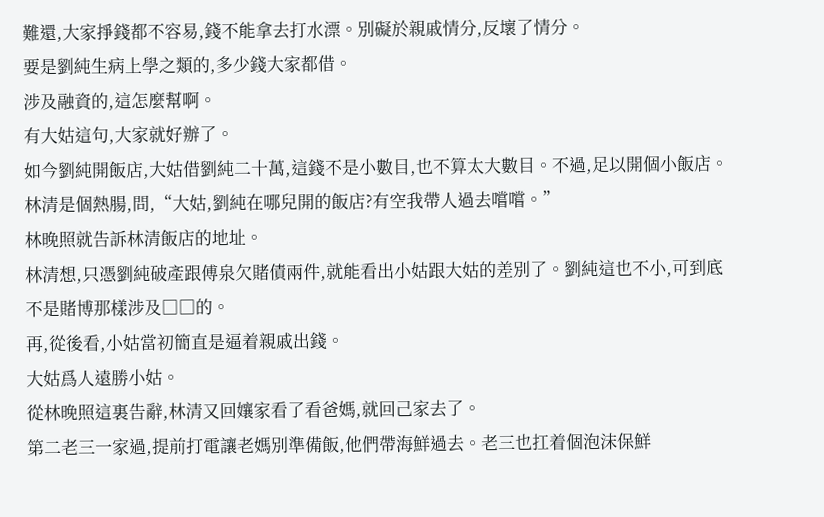難還,大家掙錢都不容易,錢不能拿去打水漂。別礙於親戚情分,反壞了情分。
要是劉純生病上學之類的,多少錢大家都借。
涉及融資的,這怎麼幫啊。
有大姑這句,大家就好辦了。
如今劉純開飯店,大姑借劉純二十萬,這錢不是小數目,也不算太大數目。不過,足以開個小飯店。
林清是個熱腸,問,“大姑,劉純在哪兒開的飯店?有空我帶人過去嚐嚐。”
林晚照就告訴林清飯店的地址。
林清想,只憑劉純破產跟傅泉欠賭債兩件,就能看出小姑跟大姑的差別了。劉純這也不小,可到底不是賭博那樣涉及□□的。
再,從後看,小姑當初簡直是逼着親戚出錢。
大姑爲人遠勝小姑。
從林晚照這裏告辭,林清又回孃家看了看爸媽,就回己家去了。
第二老三一家過,提前打電讓老媽別準備飯,他們帶海鮮過去。老三也扛着個泡沫保鮮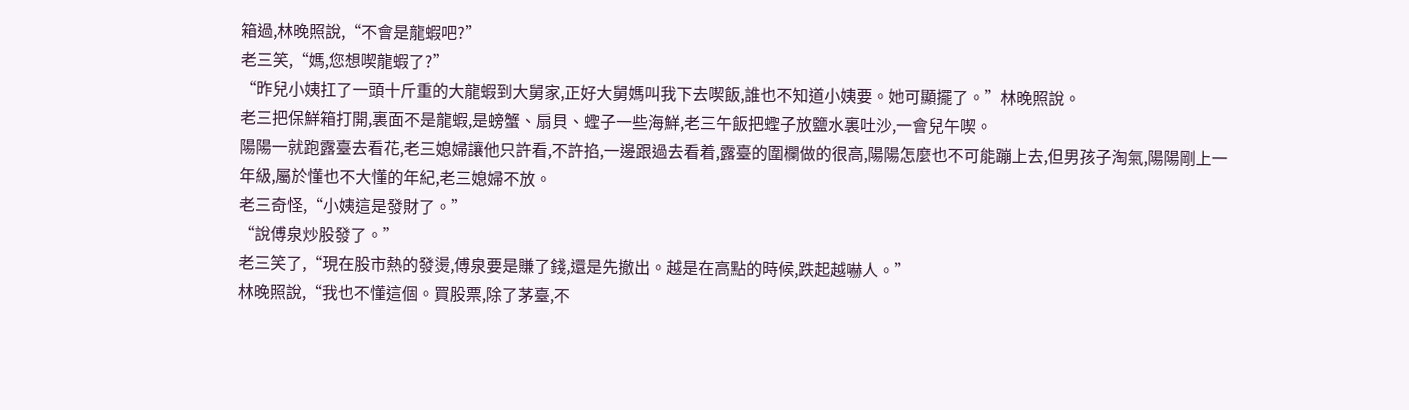箱過,林晚照說,“不會是龍蝦吧?”
老三笑,“媽,您想喫龍蝦了?”
“昨兒小姨扛了一頭十斤重的大龍蝦到大舅家,正好大舅媽叫我下去喫飯,誰也不知道小姨要。她可顯擺了。”林晚照說。
老三把保鮮箱打開,裏面不是龍蝦,是螃蟹、扇貝、蟶子一些海鮮,老三午飯把蟶子放鹽水裏吐沙,一會兒午喫。
陽陽一就跑露臺去看花,老三媳婦讓他只許看,不許掐,一邊跟過去看着,露臺的圍欄做的很高,陽陽怎麼也不可能蹦上去,但男孩子淘氣,陽陽剛上一年級,屬於懂也不大懂的年紀,老三媳婦不放。
老三奇怪,“小姨這是發財了。”
“說傅泉炒股發了。”
老三笑了,“現在股市熱的發燙,傅泉要是賺了錢,還是先撤出。越是在高點的時候,跌起越嚇人。”
林晚照說,“我也不懂這個。買股票,除了茅臺,不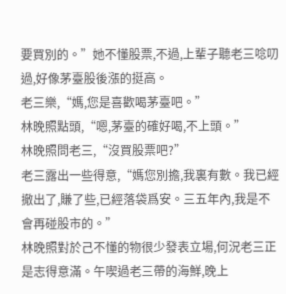要買別的。”她不懂股票,不過,上輩子聽老三唸叨過,好像茅臺股後漲的挺高。
老三樂,“媽,您是喜歡喝茅臺吧。”
林晚照點頭,“嗯,茅臺的確好喝,不上頭。”
林晚照問老三,“沒買股票吧?”
老三露出一些得意,“媽您別擔,我裏有數。我已經撤出了,賺了些,已經落袋爲安。三五年內,我是不會再碰股市的。”
林晚照對於己不懂的物很少發表立場,何況老三正是志得意滿。午喫過老三帶的海鮮,晚上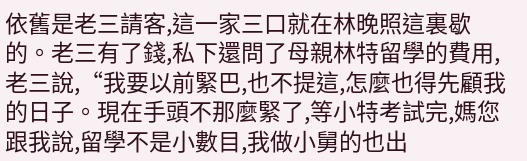依舊是老三請客,這一家三口就在林晚照這裏歇的。老三有了錢,私下還問了母親林特留學的費用,老三說,“我要以前緊巴,也不提這,怎麼也得先顧我的日子。現在手頭不那麼緊了,等小特考試完,媽您跟我說,留學不是小數目,我做小舅的也出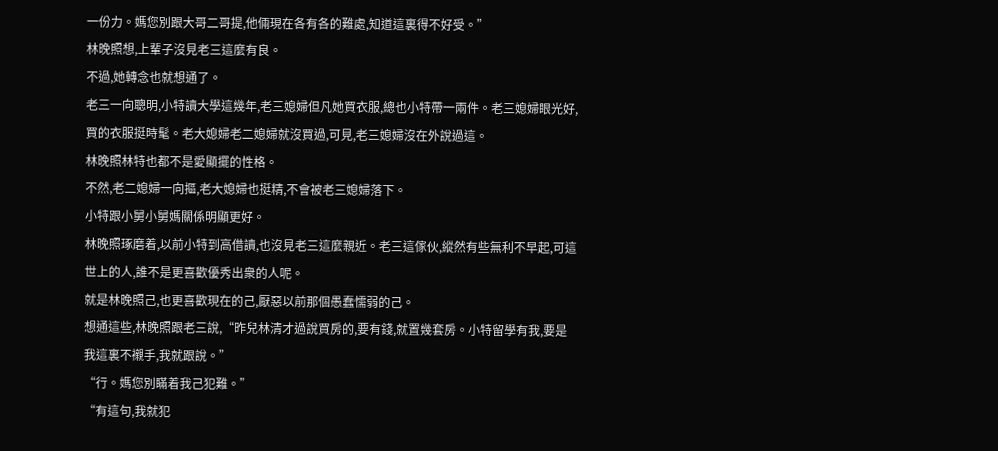一份力。媽您別跟大哥二哥提,他倆現在各有各的難處,知道這裏得不好受。”
林晚照想,上輩子沒見老三這麼有良。
不過,她轉念也就想通了。
老三一向聰明,小特讀大學這幾年,老三媳婦但凡她買衣服,總也小特帶一兩件。老三媳婦眼光好,買的衣服挺時髦。老大媳婦老二媳婦就沒買過,可見,老三媳婦沒在外說過這。
林晚照林特也都不是愛顯擺的性格。
不然,老二媳婦一向摳,老大媳婦也挺精,不會被老三媳婦落下。
小特跟小舅小舅媽關係明顯更好。
林晚照琢磨着,以前小特到高借讀,也沒見老三這麼親近。老三這傢伙,縱然有些無利不早起,可這世上的人,誰不是更喜歡優秀出衆的人呢。
就是林晚照己,也更喜歡現在的己,厭惡以前那個愚蠢懦弱的己。
想通這些,林晚照跟老三說,“昨兒林清才過說買房的,要有錢,就置幾套房。小特留學有我,要是我這裏不襯手,我就跟說。”
“行。媽您別瞞着我己犯難。”
“有這句,我就犯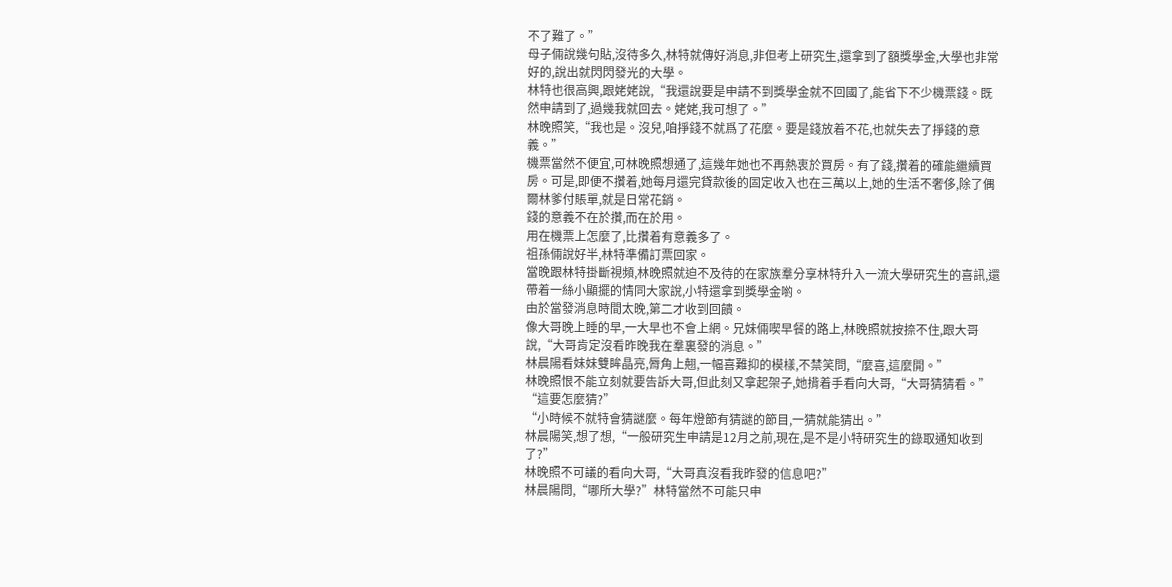不了難了。”
母子倆說幾句貼,沒待多久,林特就傳好消息,非但考上研究生,還拿到了額獎學金,大學也非常好的,說出就閃閃發光的大學。
林特也很高興,跟姥姥說,“我還說要是申請不到獎學金就不回國了,能省下不少機票錢。既然申請到了,過幾我就回去。姥姥,我可想了。”
林晚照笑,“我也是。沒兒,咱掙錢不就爲了花麼。要是錢放着不花,也就失去了掙錢的意義。”
機票當然不便宜,可林晚照想通了,這幾年她也不再熱衷於買房。有了錢,攢着的確能繼續買房。可是,即便不攢着,她每月還完貸款後的固定收入也在三萬以上,她的生活不奢侈,除了偶爾林爹付賬單,就是日常花銷。
錢的意義不在於攢,而在於用。
用在機票上怎麼了,比攢着有意義多了。
祖孫倆說好半,林特準備訂票回家。
當晚跟林特掛斷視頻,林晚照就迫不及待的在家族羣分享林特升入一流大學研究生的喜訊,還帶着一絲小顯擺的情同大家說,小特還拿到獎學金喲。
由於當發消息時間太晚,第二才收到回饋。
像大哥晚上睡的早,一大早也不會上網。兄妹倆喫早餐的路上,林晚照就按捺不住,跟大哥說,“大哥肯定沒看昨晚我在羣裏發的消息。”
林晨陽看妹妹雙眸晶亮,脣角上翹,一幅喜難抑的模樣,不禁笑問,“麼喜,這麼開。”
林晚照恨不能立刻就要告訴大哥,但此刻又拿起架子,她揹着手看向大哥,“大哥猜猜看。”
“這要怎麼猜?”
“小時候不就特會猜謎麼。每年燈節有猜謎的節目,一猜就能猜出。”
林晨陽笑,想了想,“一般研究生申請是12月之前,現在,是不是小特研究生的錄取通知收到了?”
林晚照不可議的看向大哥,“大哥真沒看我昨發的信息吧?”
林晨陽問,“哪所大學?”林特當然不可能只申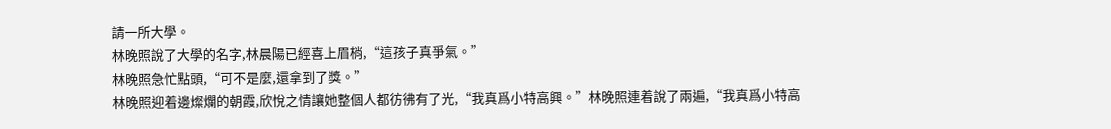請一所大學。
林晚照說了大學的名字,林晨陽已經喜上眉梢,“這孩子真爭氣。”
林晚照急忙點頭,“可不是麼,還拿到了獎。”
林晚照迎着邊燦爛的朝霞,欣悅之情讓她整個人都彷彿有了光,“我真爲小特高興。”林晚照連着說了兩遍,“我真爲小特高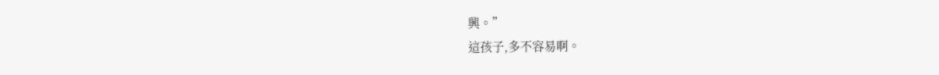興。”
這孩子,多不容易啊。